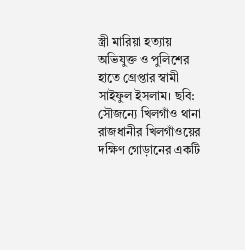স্ত্রী মারিয়া হত্যায় অভিযুক্ত ও পুলিশের হাতে গ্রেপ্তার স্বামী সাইফুল ইসলাম। ছবি: সৌজন্যে খিলগাঁও থানা
রাজধানীর খিলগাঁওয়ের দক্ষিণ গোড়ানের একটি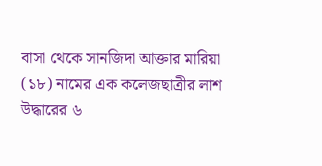বাসা থেকে সানজিদা আক্তার মারিয়া (১৮) নামের এক কলেজছাত্রীর লাশ উদ্ধারের ৬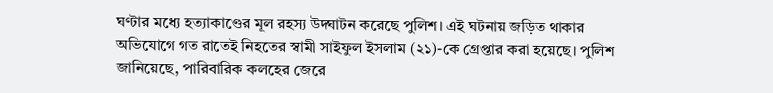ঘণ্টার মধ্যে হত্যাকাণ্ডের মূল রহস্য উদ্ঘাটন করেছে পুলিশ। এই ঘটনায় জড়িত থাকার অভিযোগে গত রাতেই নিহতের স্বামী সাইফুল ইসলাম (২১)-কে গ্রেপ্তার করা হয়েছে। পুলিশ জানিয়েছে, পারিবারিক কলহের জেরে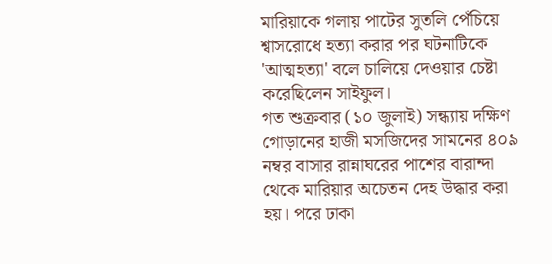মারিয়াকে গলায় পাটের সুতলি পেঁচিয়ে শ্বাসরোধে হত্যা করার পর ঘটনাটিকে 'আত্মহত্যা' বলে চালিয়ে দেওয়ার চেষ্টা করেছিলেন সাইফুল।
গত শুক্রবার (১০ জুলাই) সন্ধ্যায় দক্ষিণ গোড়ানের হাজী মসজিদের সামনের ৪০৯ নম্বর বাসার রান্নাঘরের পাশের বারান্দা থেকে মারিয়ার অচেতন দেহ উদ্ধার করা হয়। পরে ঢাকা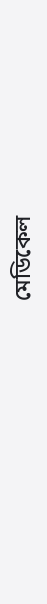মেডিকেল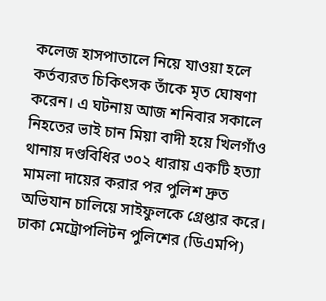কলেজ হাসপাতালে নিয়ে যাওয়া হলে কর্তব্যরত চিকিৎসক তাঁকে মৃত ঘোষণা করেন। এ ঘটনায় আজ শনিবার সকালে নিহতের ভাই চান মিয়া বাদী হয়ে খিলগাঁও থানায় দণ্ডবিধির ৩০২ ধারায় একটি হত্যা মামলা দায়ের করার পর পুলিশ দ্রুত অভিযান চালিয়ে সাইফুলকে গ্রেপ্তার করে।
ঢাকা মেট্রোপলিটন পুলিশের (ডিএমপি)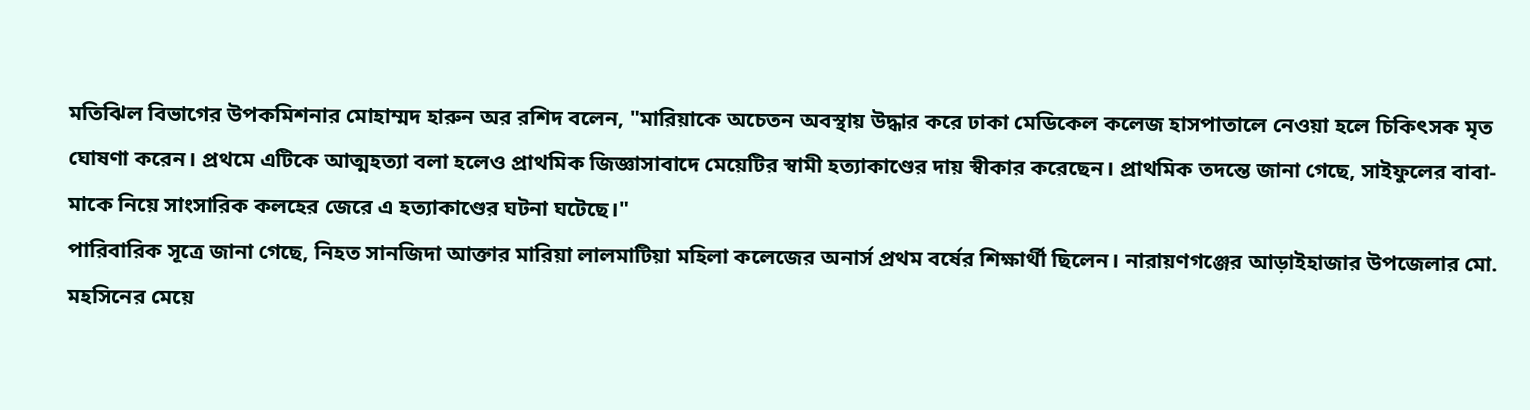মতিঝিল বিভাগের উপকমিশনার মোহাম্মদ হারুন অর রশিদ বলেন, "মারিয়াকে অচেতন অবস্থায় উদ্ধার করে ঢাকা মেডিকেল কলেজ হাসপাতালে নেওয়া হলে চিকিৎসক মৃত ঘোষণা করেন। প্রথমে এটিকে আত্মহত্যা বলা হলেও প্রাথমিক জিজ্ঞাসাবাদে মেয়েটির স্বামী হত্যাকাণ্ডের দায় স্বীকার করেছেন। প্রাথমিক তদন্তে জানা গেছে, সাইফুলের বাবা-মাকে নিয়ে সাংসারিক কলহের জেরে এ হত্যাকাণ্ডের ঘটনা ঘটেছে।"
পারিবারিক সূত্রে জানা গেছে, নিহত সানজিদা আক্তার মারিয়া লালমাটিয়া মহিলা কলেজের অনার্স প্রথম বর্ষের শিক্ষার্থী ছিলেন। নারায়ণগঞ্জের আড়াইহাজার উপজেলার মো. মহসিনের মেয়ে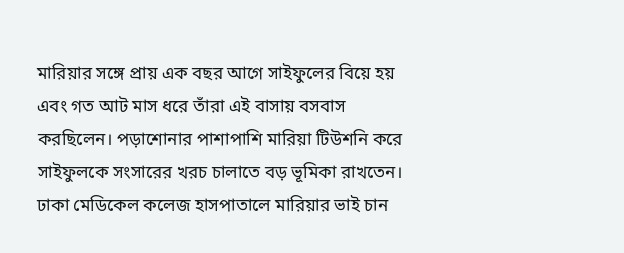মারিয়ার সঙ্গে প্রায় এক বছর আগে সাইফুলের বিয়ে হয় এবং গত আট মাস ধরে তাঁরা এই বাসায় বসবাস করছিলেন। পড়াশোনার পাশাপাশি মারিয়া টিউশনি করে সাইফুলকে সংসারের খরচ চালাতে বড় ভূমিকা রাখতেন।
ঢাকা মেডিকেল কলেজ হাসপাতালে মারিয়ার ভাই চান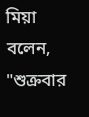মিয়া বলেন, "শুক্রবার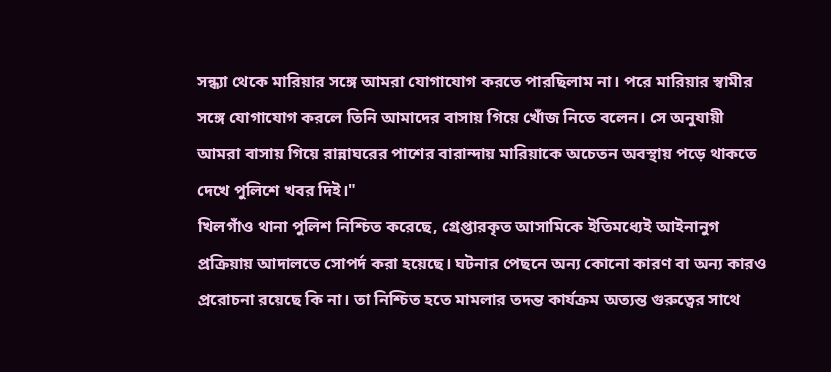সন্ধ্যা থেকে মারিয়ার সঙ্গে আমরা যোগাযোগ করতে পারছিলাম না। পরে মারিয়ার স্বামীর সঙ্গে যোগাযোগ করলে তিনি আমাদের বাসায় গিয়ে খোঁজ নিতে বলেন। সে অনুযায়ী আমরা বাসায় গিয়ে রান্নাঘরের পাশের বারান্দায় মারিয়াকে অচেতন অবস্থায় পড়ে থাকতে দেখে পুলিশে খবর দিই।"
খিলগাঁও থানা পুলিশ নিশ্চিত করেছে, গ্রেপ্তারকৃত আসামিকে ইতিমধ্যেই আইনানুগ প্রক্রিয়ায় আদালতে সোপর্দ করা হয়েছে। ঘটনার পেছনে অন্য কোনো কারণ বা অন্য কারও প্ররোচনা রয়েছে কি না। তা নিশ্চিত হতে মামলার তদন্ত কার্যক্রম অত্যন্ত গুরুত্বের সাথে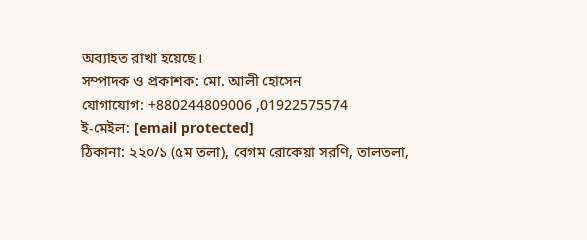অব্যাহত রাখা হয়েছে।
সম্পাদক ও প্রকাশক: মো. আলী হোসেন
যোগাযোগ: +880244809006 ,01922575574
ই-মেইল: [email protected]
ঠিকানা: ২২০/১ (৫ম তলা), বেগম রোকেয়া সরণি, তালতলা,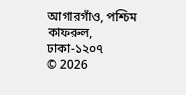আগারগাঁও, পশ্চিম কাফরুল, ঢাকা-১২০৭
© 2026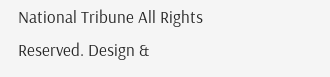National Tribune All Rights Reserved. Design &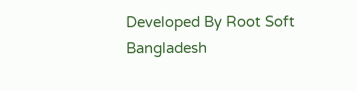Developed By Root Soft Bangladesh